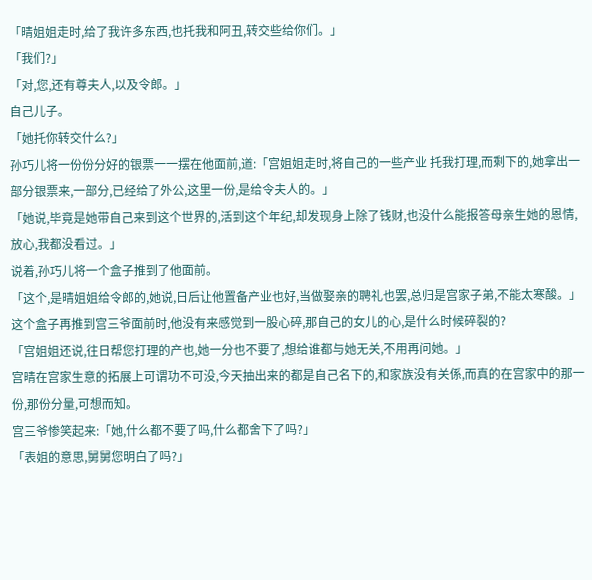「晴姐姐走时,给了我许多东西,也托我和阿丑,转交些给你们。」
「我们?」
「对,您,还有尊夫人,以及令郎。」
自己儿子。
「她托你转交什么?」
孙巧儿将一份份分好的银票一一摆在他面前,道:「宫姐姐走时,将自己的一些产业 托我打理,而剩下的,她拿出一部分银票来,一部分,已经给了外公,这里一份,是给令夫人的。」
「她说,毕竟是她带自己来到这个世界的,活到这个年纪,却发现身上除了钱财,也没什么能报答母亲生她的恩情,放心,我都没看过。」
说着,孙巧儿将一个盒子推到了他面前。
「这个,是晴姐姐给令郎的,她说,日后让他置备产业也好,当做娶亲的聘礼也罢,总归是宫家子弟,不能太寒酸。」
这个盒子再推到宫三爷面前时,他没有来感觉到一股心碎,那自己的女儿的心,是什么时候碎裂的?
「宫姐姐还说,往日帮您打理的产也,她一分也不要了,想给谁都与她无关,不用再问她。」
宫晴在宫家生意的拓展上可谓功不可没,今天抽出来的都是自己名下的,和家族没有关係,而真的在宫家中的那一份,那份分量,可想而知。
宫三爷惨笑起来:「她,什么都不要了吗,什么都舍下了吗?」
「表姐的意思,舅舅您明白了吗?」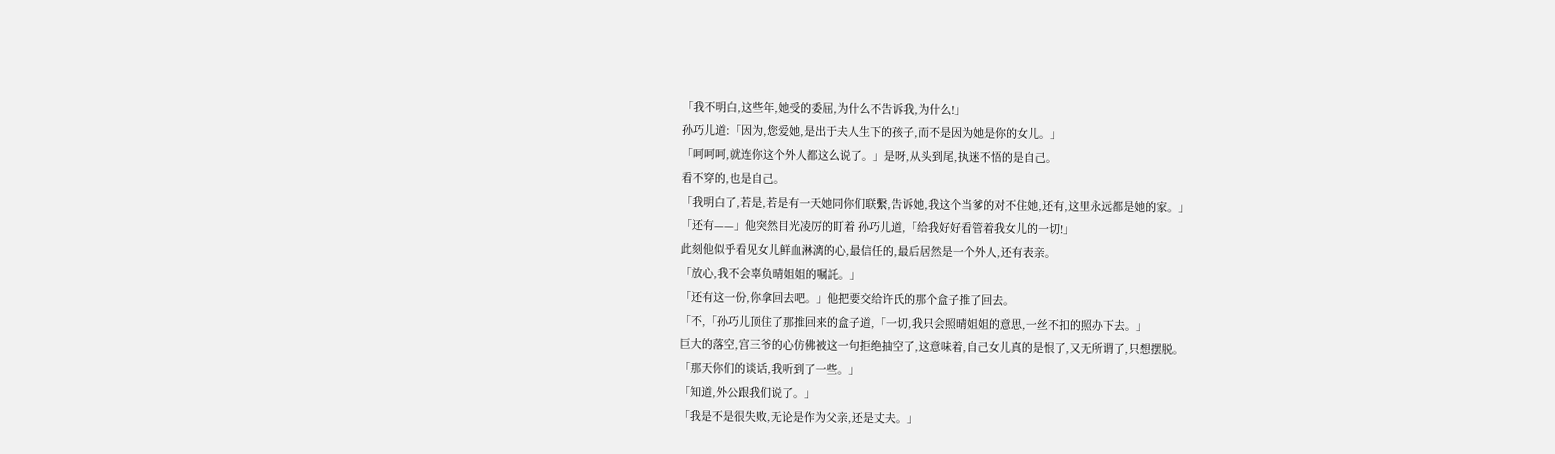「我不明白,这些年,她受的委屈,为什么不告诉我,为什么!」
孙巧儿道:「因为,您爱她,是出于夫人生下的孩子,而不是因为她是你的女儿。」
「呵呵呵,就连你这个外人都这么说了。」是呀,从头到尾,执迷不悟的是自己。
看不穿的,也是自己。
「我明白了,若是,若是有一天她同你们联繫,告诉她,我这个当爹的对不住她,还有,这里永远都是她的家。」
「还有——」他突然目光凌厉的盯着 孙巧儿道,「给我好好看管着我女儿的一切!」
此刻他似乎看见女儿鲜血淋漓的心,最信任的,最后居然是一个外人,还有表亲。
「放心,我不会辜负晴姐姐的嘱託。」
「还有这一份,你拿回去吧。」他把要交给许氏的那个盒子推了回去。
「不,「孙巧儿顶住了那推回来的盒子道,「一切,我只会照晴姐姐的意思,一丝不扣的照办下去。」
巨大的落空,宫三爷的心仿佛被这一句拒绝抽空了,这意味着,自己女儿真的是恨了,又无所谓了,只想摆脱。
「那天你们的谈话,我听到了一些。」
「知道,外公跟我们说了。」
「我是不是很失败,无论是作为父亲,还是丈夫。」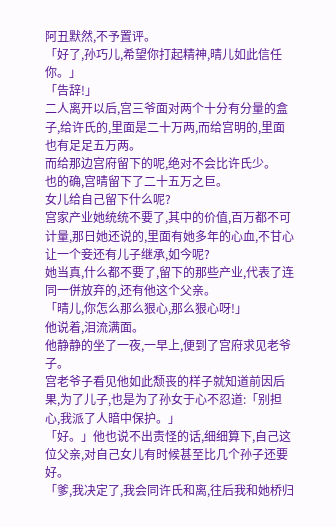阿丑默然,不予置评。
「好了,孙巧儿,希望你打起精神,晴儿如此信任你。」
「告辞!」
二人离开以后,宫三爷面对两个十分有分量的盒子,给许氏的,里面是二十万两,而给宫明的,里面也有足足五万两。
而给那边宫府留下的呢,绝对不会比许氏少。
也的确,宫晴留下了二十五万之巨。
女儿给自己留下什么呢?
宫家产业她统统不要了,其中的价值,百万都不可计量,那日她还说的,里面有她多年的心血,不甘心让一个妾还有儿子继承,如今呢?
她当真,什么都不要了,留下的那些产业,代表了连同一併放弃的,还有他这个父亲。
「晴儿,你怎么那么狠心,那么狠心呀!」
他说着,泪流满面。
他静静的坐了一夜,一早上,便到了宫府求见老爷子。
宫老爷子看见他如此颓丧的样子就知道前因后果,为了儿子,也是为了孙女于心不忍道:「别担心,我派了人暗中保护。」
「好。」他也说不出责怪的话,细细算下,自己这位父亲,对自己女儿有时候甚至比几个孙子还要好。
「爹,我决定了,我会同许氏和离,往后我和她桥归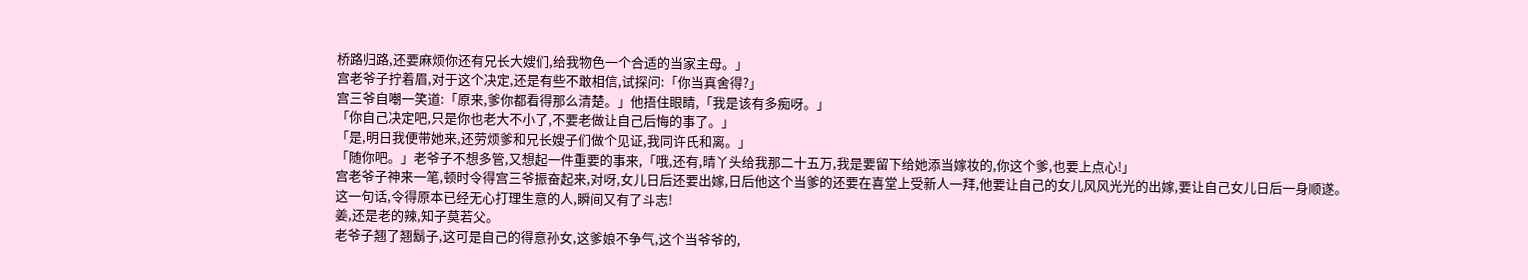桥路归路,还要麻烦你还有兄长大嫂们,给我物色一个合适的当家主母。」
宫老爷子拧着眉,对于这个决定,还是有些不敢相信,试探问:「你当真舍得?」
宫三爷自嘲一笑道:「原来,爹你都看得那么清楚。」他捂住眼睛,「我是该有多痴呀。」
「你自己决定吧,只是你也老大不小了,不要老做让自己后悔的事了。」
「是,明日我便带她来,还劳烦爹和兄长嫂子们做个见证,我同许氏和离。」
「随你吧。」老爷子不想多管,又想起一件重要的事来,「哦,还有,晴丫头给我那二十五万,我是要留下给她添当嫁妆的,你这个爹,也要上点心!」
宫老爷子神来一笔,顿时令得宫三爷振奋起来,对呀,女儿日后还要出嫁,日后他这个当爹的还要在喜堂上受新人一拜,他要让自己的女儿风风光光的出嫁,要让自己女儿日后一身顺遂。
这一句话,令得原本已经无心打理生意的人,瞬间又有了斗志!
姜,还是老的辣,知子莫若父。
老爷子翘了翘鬍子,这可是自己的得意孙女,这爹娘不争气,这个当爷爷的,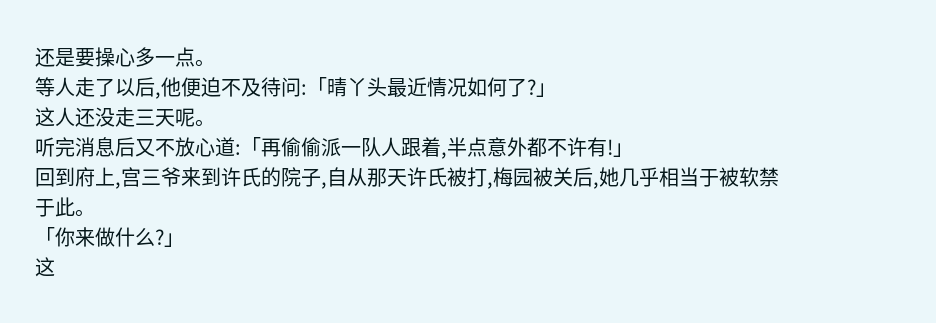还是要操心多一点。
等人走了以后,他便迫不及待问:「晴丫头最近情况如何了?」
这人还没走三天呢。
听完消息后又不放心道:「再偷偷派一队人跟着,半点意外都不许有!」
回到府上,宫三爷来到许氏的院子,自从那天许氏被打,梅园被关后,她几乎相当于被软禁于此。
「你来做什么?」
这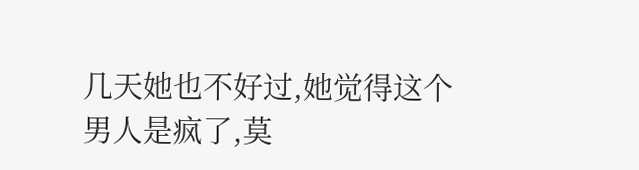几天她也不好过,她觉得这个男人是疯了,莫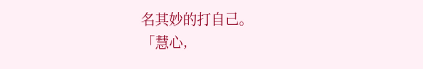名其妙的打自己。
「慧心,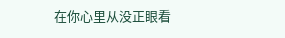在你心里从没正眼看